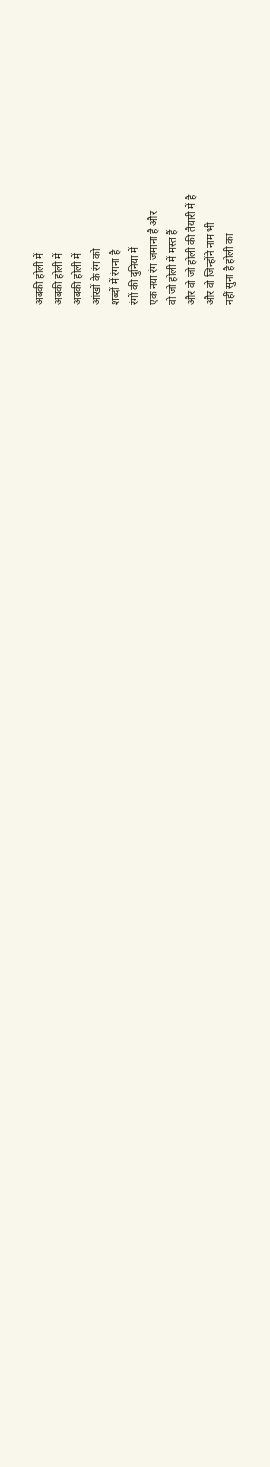अबकी होली में
अबकी होली में
अबकी होली में
आंखों के रंग को
शब्दों में रंगना है
रंगों की दुनिया में
एक नया रंग जमाना है और
वो जो होली में मस्त हैं
और वो जो होली की तैयारी में है
और वो जिन्होंने नाम भी
नहीं सुना है होली का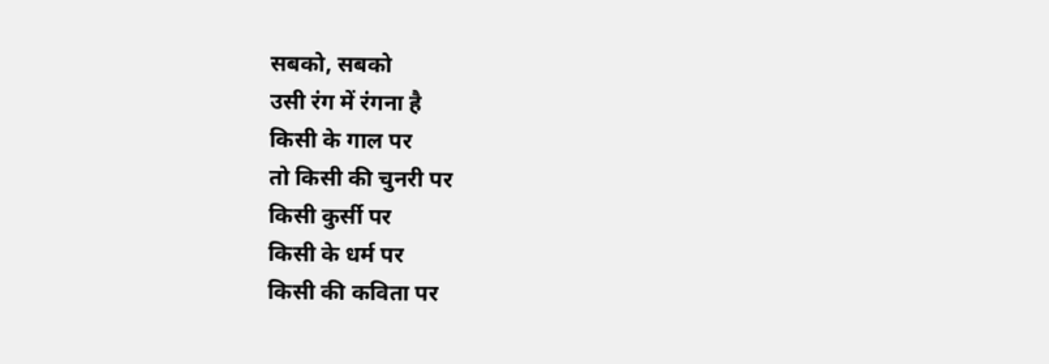सबको, सबको
उसी रंग में रंगना है
किसी के गाल पर
तो किसी की चुनरी पर
किसी कुर्सी पर
किसी के धर्म पर
किसी की कविता पर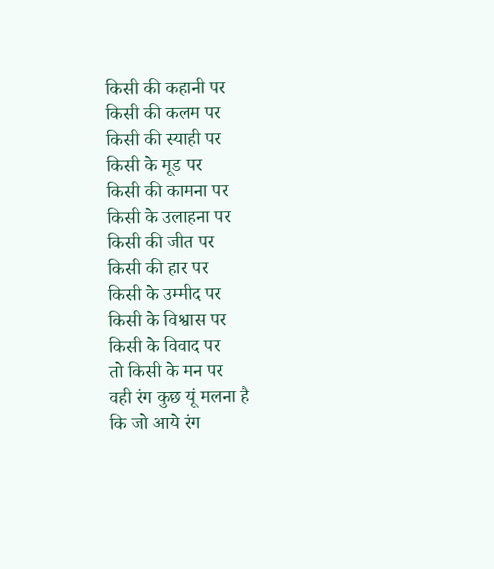किसी की कहानी पर
किसी की कलम पर
किसी की स्याही पर
किसी के मूड पर
किसी की कामना पर
किसी के उलाहना पर
किसी की जीत पर
किसी की हार पर
किसी के उम्मीद पर
किसी के विश्वास पर
किसी के विवाद पर
तो किसी के मन पर
वही रंग कुछ यूं मलना है
कि जो आये रंग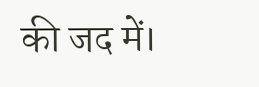की जद में।